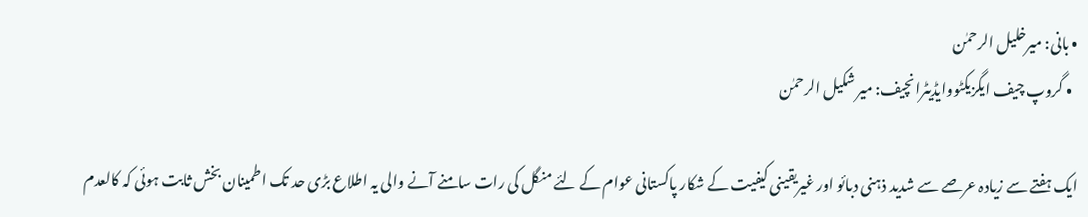• بانی: میرخلیل الرحمٰن
  • گروپ چیف ایگزیکٹووایڈیٹرانچیف: میر شکیل الرحمٰن

ایک ہفتے سے زیادہ عرصے سے شدید ذہنی دبائو اور غیریقینی کیفیت کے شکار پاکستانی عوام کے لئے منگل کی رات سامنے آنے والی یہ اطلاع بڑی حد تک اطمینان بخش ثابت ہوئی کہ کالعدم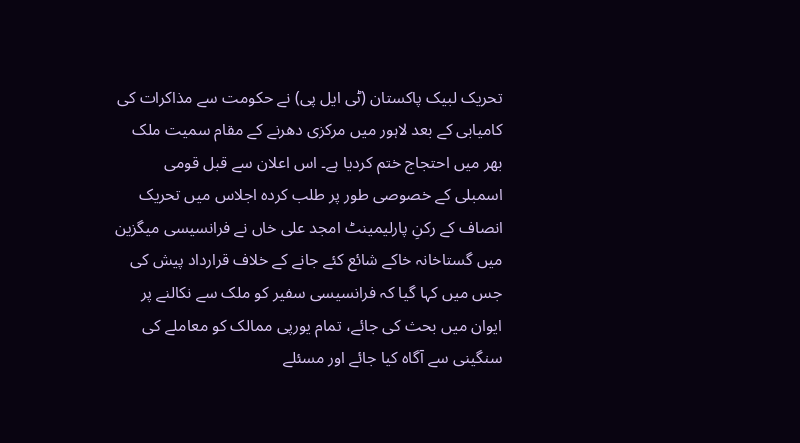تحریک لبیک پاکستان (ٹی ایل پی) نے حکومت سے مذاکرات کی کامیابی کے بعد لاہور میں مرکزی دھرنے کے مقام سمیت ملک بھر میں احتجاج ختم کردیا ہے۔ اس اعلان سے قبل قومی اسمبلی کے خصوصی طور پر طلب کردہ اجلاس میں تحریک انصاف کے رکنِ پارلیمینٹ امجد علی خاں نے فرانسیسی میگزین میں گستاخانہ خاکے شائع کئے جانے کے خلاف قرارداد پیش کی جس میں کہا گیا کہ فرانسیسی سفیر کو ملک سے نکالنے پر ایوان میں بحث کی جائے، تمام یورپی ممالک کو معاملے کی سنگینی سے آگاہ کیا جائے اور مسئلے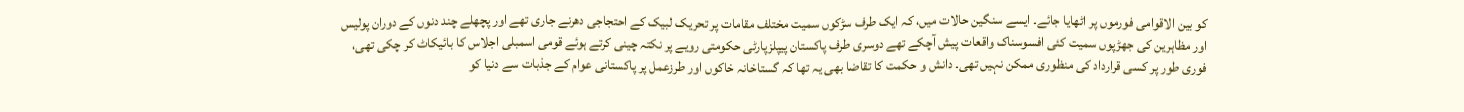کو بین الاقوامی فورموں پر اٹھایا جائے۔ ایسے سنگین حالات میں، کہ ایک طرف سڑکوں سمیت مختلف مقامات پر تحریک لبیک کے احتجاجی دھرنے جاری تھے اور پچھلے چند دنوں کے دوران پولیس اور مظاہرین کی جھڑپوں سمیت کئی افسوسناک واقعات پیش آچکے تھے دوسری طرف پاکستان پیپلزپارٹی حکومتی رویے پر نکتہ چینی کرتے ہوئے قومی اسمبلی اجلاس کا بائیکاٹ کر چکی تھی، فوری طور پر کسی قرارداد کی منظوری ممکن نہیں تھی۔ دانش و حکمت کا تقاضا بھی یہ تھا کہ گستاخانہ خاکوں اور طرزعمل پر پاکستانی عوام کے جذبات سے دنیا کو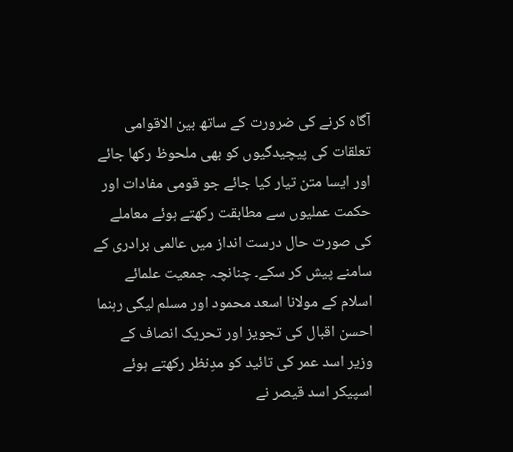آگاہ کرنے کی ضرورت کے ساتھ بین الاقوامی تعلقات کی پیچیدگیوں کو بھی ملحوظ رکھا جائے اور ایسا متن تیار کیا جائے جو قومی مفادات اور حکمت عملیوں سے مطابقت رکھتے ہوئے معاملے کی صورت حال درست انداز میں عالمی برادری کے سامنے پیش کر سکے۔ چنانچہ جمعیت علمائے اسلام کے مولانا اسعد محمود اور مسلم لیگی رہنما احسن اقبال کی تجویز اور تحریک انصاف کے وزیر اسد عمر کی تائید کو مدِنظر رکھتے ہوئے اسپیکر اسد قیصر نے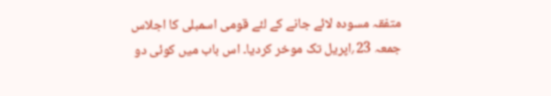متفقہ مسودہ لائے جانے کے لئے قومی اسمبلی کا اجلاس جمعہ 23؍اپریل تک موخر کردیا۔ اس باب میں کوئی دو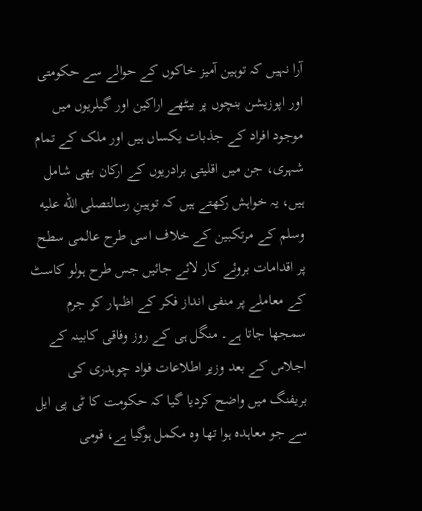آرا نہیں کہ توہین آمیز خاکوں کے حوالے سے حکومتی اور اپوزیشن بنچوں پر بیٹھے اراکین اور گیلریوں میں موجود افراد کے جذبات یکساں ہیں اور ملک کے تمام شہری، جن میں اقلیتی برادریوں کے ارکان بھی شامل ہیں، یہ خواہش رکھتے ہیں کہ توہینِ رسالتصلى الله عليه وسلم کے مرتکبین کے خلاف اسی طرح عالمی سطح پر اقدامات بروئے کار لائے جائیں جس طرح ہولو کاسٹ کے معاملے پر منفی انداز فکر کے اظہار کو جرم سمجھا جاتا ہے۔ منگل ہی کے روز وفاقی کابینہ کے اجلاس کے بعد وزیر اطلاعات فواد چوہدری کی بریفنگ میں واضح کردیا گیا کہ حکومت کا ٹی پی ایل سے جو معاہدہ ہوا تھا وہ مکمل ہوگیا ہے، قومی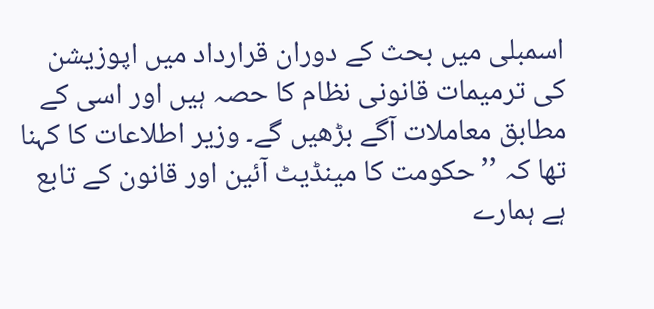اسمبلی میں بحث کے دوران قرارداد میں اپوزیشن کی ترمیمات قانونی نظام کا حصہ ہیں اور اسی کے مطابق معاملات آگے بڑھیں گے۔ وزیر اطلاعات کا کہنا تھا کہ ’’حکومت کا مینڈیٹ آئین اور قانون کے تابع ہے ہمارے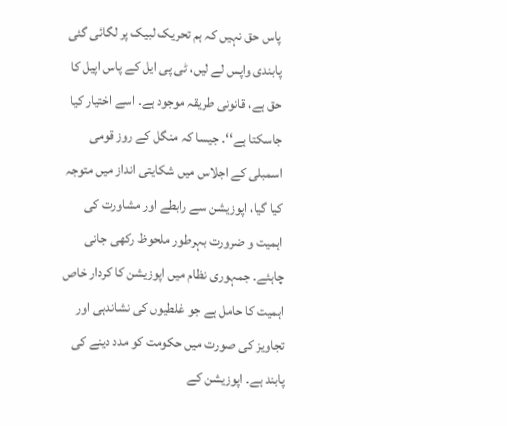پاس حق نہیں کہ ہم تحریک لبیک پر لگائی گئی پابندی واپس لے لیں، ٹی پی ایل کے پاس اپیل کا حق ہے، قانونی طریقہ موجود ہے۔ اسے اختیار کیا جاسکتا ہے‘‘۔ جیسا کہ منگل کے روز قومی اسمبلی کے اجلاس میں شکایتی انداز میں متوجہ کیا گیا، اپوزیشن سے رابطے اور مشاورت کی اہمیت و ضرورت بہرطور ملحوظ رکھی جانی چاہئے۔ جمہوری نظام میں اپوزیشن کا کردار خاص اہمیت کا حامل ہے جو غلطیوں کی نشاندہی اور تجاویز کی صورت میں حکومت کو مدد دینے کی پابند ہے۔ اپوزیشن کے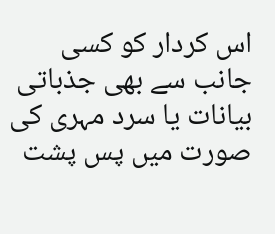اس کردار کو کسی جانب سے بھی جذباتی بیانات یا سرد مہری کی صورت میں پس پشت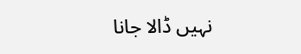نہیں ڈالا جانا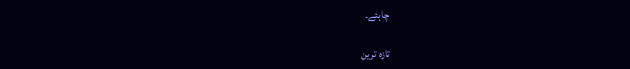چاہئے۔

تازہ ترین